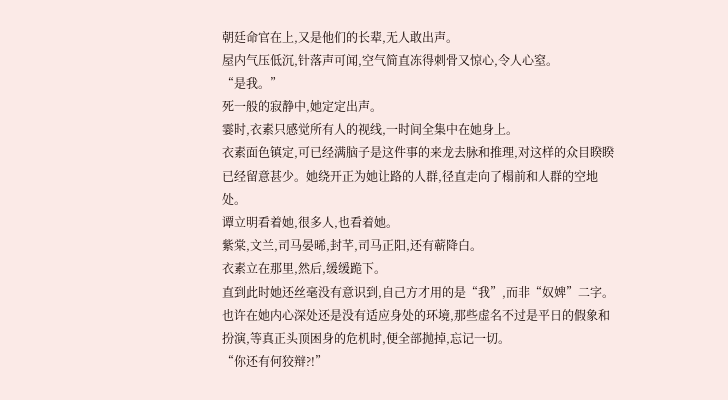朝廷命官在上,又是他们的长辈,无人敢出声。
屋内气压低沉,针落声可闻,空气简直冻得刺骨又惊心,令人心窒。
“是我。”
死一般的寂静中,她定定出声。
霎时,衣素只感觉所有人的视线,一时间全集中在她身上。
衣素面色镇定,可已经满脑子是这件事的来龙去脉和推理,对这样的众目睽睽已经留意甚少。她绕开正为她让路的人群,径直走向了榻前和人群的空地处。
谭立明看着她,很多人,也看着她。
紫棠,文兰,司马晏晞,封芊,司马正阳,还有蕲降白。
衣素立在那里,然后,缓缓跪下。
直到此时她还丝毫没有意识到,自己方才用的是“我”,而非“奴婢”二字。
也许在她内心深处还是没有适应身处的环境,那些虚名不过是平日的假象和扮演,等真正头顶困身的危机时,便全部抛掉,忘记一切。
“你还有何狡辩?!”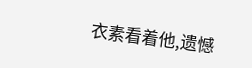衣素看着他,遗憾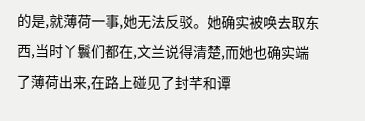的是,就薄荷一事,她无法反驳。她确实被唤去取东西,当时丫鬟们都在,文兰说得清楚,而她也确实端了薄荷出来,在路上碰见了封芊和谭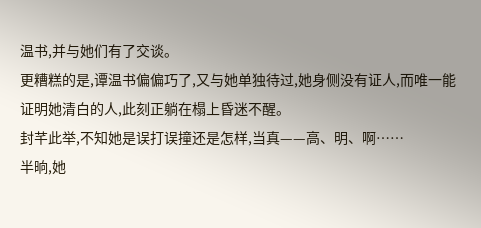温书,并与她们有了交谈。
更糟糕的是,谭温书偏偏巧了,又与她单独待过,她身侧没有证人,而唯一能证明她清白的人,此刻正躺在榻上昏迷不醒。
封芊此举,不知她是误打误撞还是怎样,当真——高、明、啊……
半晌,她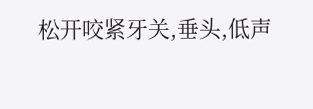松开咬紧牙关,垂头,低声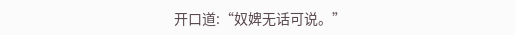开口道:“奴婢无话可说。”